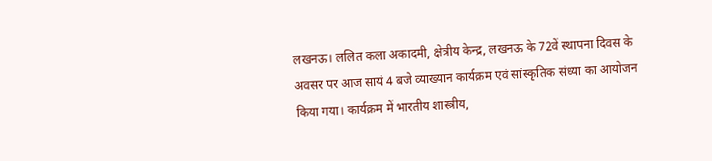लखनऊ। ललित कला अकादमी, क्षेत्रीय केन्द्र, लखनऊ के 72वें स्थापना दिवस के अवसर पर आज सायं 4 बजे व्याख्यान कार्यक्रम एवं सांस्कृतिक संध्या का आयोजन किया गया। कार्यक्रम में भारतीय शास्त्रीय,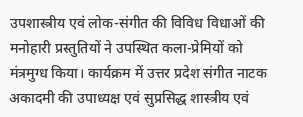उपशास्त्रीय एवं लोक-संगीत की विविध विधाओं की मनोहारी प्रस्तुतियों ने उपस्थित कला-प्रेमियों को मंत्रमुग्ध किया। कार्यक्रम में उत्तर प्रदेश संगीत नाटक अकादमी की उपाध्यक्ष एवं सुप्रसिद्ध शास्त्रीय एवं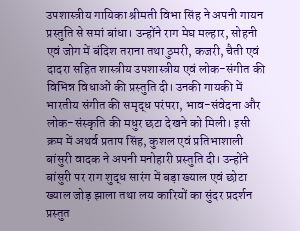उपशास्त्रीय गायिका श्रीमती विभा सिंह ने अपनी गायन प्रस्तुति से समां बांधा। उन्होंने राग मेघ मल्हार, सोहनी एवं जोग में बंदिश तराना तथा ठुमरी, कजरी, चैती एवं दादरा सहित शास्त्रीय उपशास्त्रीय एवं लोक-संगीत की विभिन्न विधाओं की प्रस्तुति दी। उनकी गायकी में भारतीय संगीत की समृद्ध परंपरा, भाव-संवेदना और लोक-संस्कृति की मधुर छटा देखने को मिली। इसी क्रम में अथर्व प्रताप सिंह, कुशल एवं प्रतिभाशाली बांसुरी वादक ने अपनी मनोहारी प्रस्तुति दी। उन्होंने बांसुरी पर राग शुद्ध सारंग में बड़ा ख्याल एवं छोटा ख्याल जोड़ झाला तथा लय कारियों का सुंदर प्रदर्शन प्रस्तुत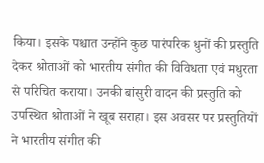किया। इसके पश्चात उन्होंने कुछ पारंपरिक धुनों की प्रस्तुति देकर श्रोताओं को भारतीय संगीत की विविधता एवं मधुरता से परिचित कराया। उनकी बांसुरी वादन की प्रस्तुति को उपस्थित श्रोताओं ने खूब सराहा। इस अवसर पर प्रस्तुतियों ने भारतीय संगीत की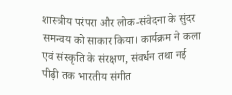शास्त्रीय परंपरा और लोक-संवेदना के सुंदर समन्वय को साकार किया। कार्यक्रम ने कला एवं संस्कृति के संरक्षण, संवर्धन तथा नई पीढ़ी तक भारतीय संगीत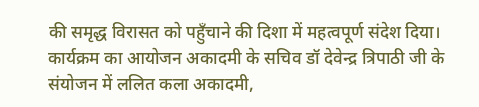की समृद्ध विरासत को पहुँचाने की दिशा में महत्वपूर्ण संदेश दिया। कार्यक्रम का आयोजन अकादमी के सचिव डॉ देवेन्द्र त्रिपाठी जी के संयोजन में ललित कला अकादमी,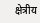क्षेत्रीय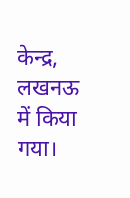केन्द्र, लखनऊ में किया गया।